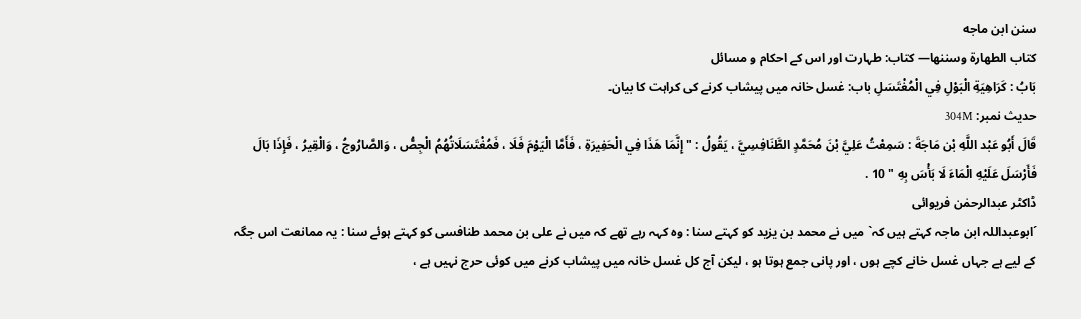سنن ابن ماجه
كتاب الطهارة وسننها— کتاب: طہارت اور اس کے احکام و مسائل
بَابُ : كَرَاهِيَةِ الْبَوْلِ فِي الْمُغْتَسَلِ باب: غسل خانہ میں پیشاب کرنے کی کراہت کا بیان۔
حدیث نمبر: 304M
قَالَ أَبُو عَبْد اللَّهِ بْن مَاجَةَ : سَمِعْتُ عَلِيَّ بْنَ مُحَمَّدٍ الطَّنَافِسِيَّ ، يَقُولُ : " إِنَّمَا هَذَا فِي الْحَفِيرَةِ ، فَأَمَّا الْيَوْمَ فَلَا ، فَمُغْتَسَلَاتُهُمُ الْجِصُّ ، وَالصَّارُوجُ ، وَالْقِيرُ ، فَإِذَا بَالَ فَأَرْسَلَ عَلَيْهِ الْمَاءَ لَا بَأْسَ بِهِ " 10 .
ڈاکٹر عبدالرحمٰن فریوائی
´ابوعبداللہ ابن ماجہ کہتے ہیں کہ` میں نے محمد بن یزید کو کہتے سنا : وہ کہہ رہے تھے کہ میں نے علی بن محمد طنافسی کو کہتے ہوئے سنا : یہ ممانعت اس جگہ کے لیے ہے جہاں غسل خانے کچے ہوں ، اور پانی جمع ہوتا ہو ، لیکن آج کل غسل خانہ میں پیشاب کرنے میں کوئی حرج نہیں ہے ،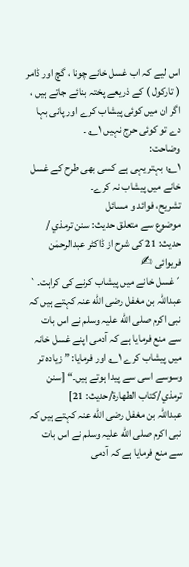اس لیے کہ اب غسل خانے چونا ، گچ اور ڈامر ( تارکول ) کے ذریعے پختہ بنائے جاتے ہیں ، اگر ان میں کوئی پیشاب کرے اور پانی بہا دے تو کوئی حرج نہیں ۱؎ ۔
وضاحت:
۱؎: بہتر یہی ہے کسی بھی طرح کے غسل خانے میں پیشاب نہ کرے۔
تشریح، فوائد و مسائل
موضوع سے متعلق حدیث: سنن ترمذي / حدیث: 21 کی شرح از ڈاکٹر عبدالرحمٰن فریوائی ✍
´غسل خانے میں پیشاب کرنے کی کراہت۔`
عبداللہ بن مغفل رضی الله عنہ کہتے ہیں کہ نبی اکرم صلی الله علیہ وسلم نے اس بات سے منع فرمایا ہے کہ آدمی اپنے غسل خانہ میں پیشاب کرے ۱؎ اور فرمایا: ” زیادہ تر وسوسے اسی سے پیدا ہوتے ہیں۔“ [سنن ترمذي/كتاب الطهارة/حدیث: 21]
عبداللہ بن مغفل رضی الله عنہ کہتے ہیں کہ نبی اکرم صلی الله علیہ وسلم نے اس بات سے منع فرمایا ہے کہ آدمی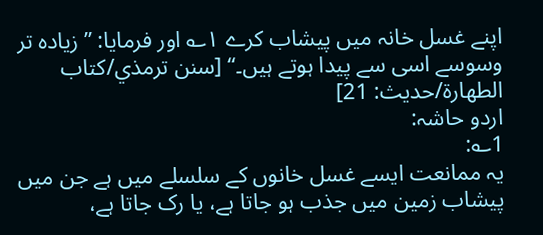اپنے غسل خانہ میں پیشاب کرے ۱؎ اور فرمایا: ” زیادہ تر وسوسے اسی سے پیدا ہوتے ہیں۔“ [سنن ترمذي/كتاب الطهارة/حدیث: 21]
اردو حاشہ:
1؎:
یہ ممانعت ایسے غسل خانوں کے سلسلے میں ہے جن میں پیشاب زمین میں جذب ہو جاتا ہے، یا رک جاتا ہے،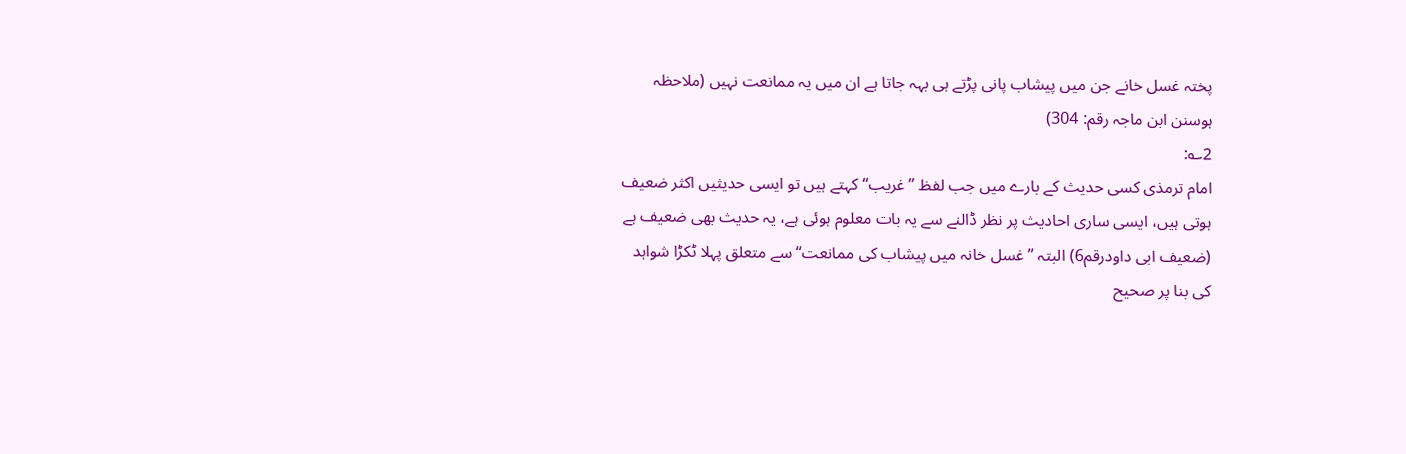پختہ غسل خانے جن میں پیشاب پانی پڑتے ہی بہہ جاتا ہے ان میں یہ ممانعت نہیں (ملاحظہ ہوسنن ابن ماجہ رقم: 304)
2؎:
امام ترمذی کسی حدیث کے بارے میں جب لفظ ’’غریب‘‘ کہتے ہیں تو ایسی حدیثیں اکثر ضعیف ہوتی ہیں، ایسی ساری احادیث پر نظر ڈالنے سے یہ بات معلوم ہوئی ہے، یہ حدیث بھی ضعیف ہے (ضعیف ابی داودرقم6) البتہ ’’غسل خانہ میں پیشاب کی ممانعت‘‘ سے متعلق پہلا ٹکڑا شواہد کی بنا پر صحیح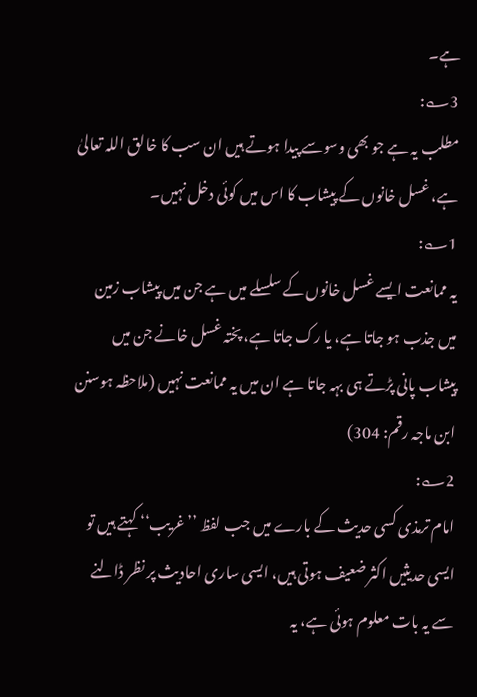ہے۔
3؎:
مطلب یہ ہے جو بھی وسوسے پیدا ہوتے ہیں ان سب کا خالق اللہ تعالیٰ ہے، غسل خانوں کے پیشاب کا اس میں کوئی دخل نہیں۔
1؎:
یہ ممانعت ایسے غسل خانوں کے سلسلے میں ہے جن میں پیشاب زمین میں جذب ہو جاتا ہے، یا رک جاتا ہے، پختہ غسل خانے جن میں پیشاب پانی پڑتے ہی بہہ جاتا ہے ان میں یہ ممانعت نہیں (ملاحظہ ہوسنن ابن ماجہ رقم: 304)
2؎:
امام ترمذی کسی حدیث کے بارے میں جب لفظ ’’غریب‘‘ کہتے ہیں تو ایسی حدیثیں اکثر ضعیف ہوتی ہیں، ایسی ساری احادیث پر نظر ڈالنے سے یہ بات معلوم ہوئی ہے، یہ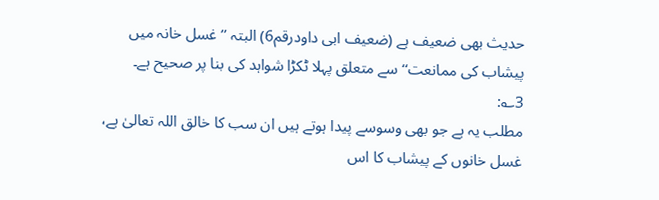حدیث بھی ضعیف ہے (ضعیف ابی داودرقم6) البتہ ’’غسل خانہ میں پیشاب کی ممانعت‘‘ سے متعلق پہلا ٹکڑا شواہد کی بنا پر صحیح ہے۔
3؎:
مطلب یہ ہے جو بھی وسوسے پیدا ہوتے ہیں ان سب کا خالق اللہ تعالیٰ ہے، غسل خانوں کے پیشاب کا اس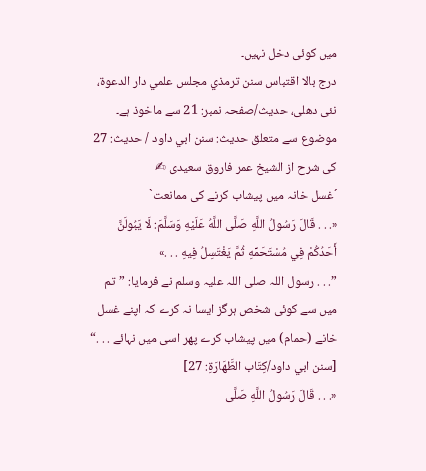میں کوئی دخل نہیں۔
درج بالا اقتباس سنن ترمذي مجلس علمي دار الدعوة، نئى دهلى، حدیث/صفحہ نمبر: 21 سے ماخوذ ہے۔
موضوع سے متعلق حدیث: سنن ابي داود / حدیث: 27 کی شرح از الشیخ عمر فاروق سعیدی ✍
´غسل خانہ میں پیشاب کرنے کی ممانعت`
«. . . قَالَ رَسُولُ اللَّهِ صَلَّى اللَّهُ عَلَيْهِ وَسَلَّمَ: لَا يَبُولَنَّ أَحَدُكُمْ فِي مُسْتَحَمِّهِ ثُمَّ يَغْتَسِلُ فِيهِ . . .»
”. . . رسول اللہ صلی اللہ علیہ وسلم نے فرمایا: ”تم میں سے کوئی شخص ہرگز ایسا نہ کرے کہ اپنے غسل خانے (حمام) میں پیشاب کرے پھر اسی میں نہائے . . .“ [سنن ابي داود/كِتَاب الطَّهَارَةِ: 27]
«. . . قَالَ رَسُولُ اللَّهِ صَلَّى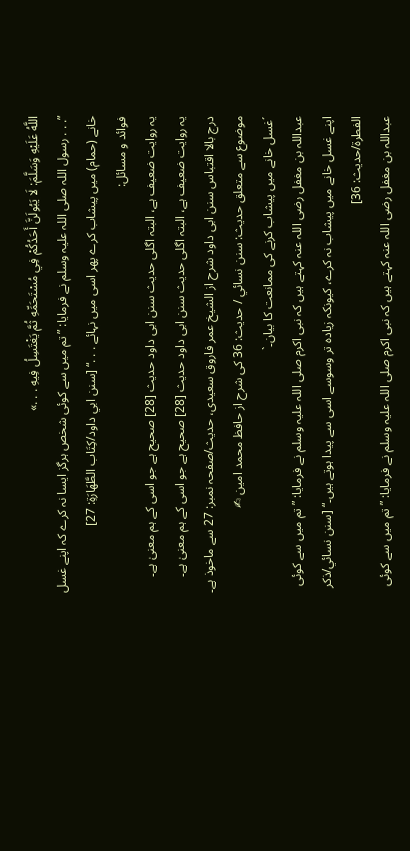اللَّهُ عَلَيْهِ وَسَلَّمَ: لَا يَبُولَنَّ أَحَدُكُمْ فِي مُسْتَحَمِّهِ ثُمَّ يَغْتَسِلُ فِيهِ . . .»
”. . . رسول اللہ صلی اللہ علیہ وسلم نے فرمایا: ”تم میں سے کوئی شخص ہرگز ایسا نہ کرے کہ اپنے غسل خانے (حمام) میں پیشاب کرے پھر اسی میں نہائے . . .“ [سنن ابي داود/كِتَاب الطَّهَارَةِ: 27]
فوائد و مسائل:
یہ روایت ضعیف ہے، البتہ اگلی حدیث سنن ابی داود حدیث [28] صحیح ہے جو اسی کے ہم معنیٰ ہے۔
یہ روایت ضعیف ہے، البتہ اگلی حدیث سنن ابی داود حدیث [28] صحیح ہے جو اسی کے ہم معنیٰ ہے۔
درج بالا اقتباس سنن ابی داود شرح از الشیخ عمر فاروق سعیدی، حدیث/صفحہ نمبر: 27 سے ماخوذ ہے۔
موضوع سے متعلق حدیث: سنن نسائي / حدیث: 36 کی شرح از حافظ محمد امین ✍
´غسل خانے میں پیشاب کرنے کی ممانعت کا بیان۔`
عبداللہ بن مغفل رضی اللہ عنہ کہتے ہیں کہ نبی اکرم صلی اللہ علیہ وسلم نے فرمایا: ” تم میں سے کوئی اپنے غسل خانے میں پیشاب نہ کرے، کیونکہ زیادہ تر وسوسے اسی سے پیدا ہوتے ہیں۔“ [سنن نسائي/ذكر الفطرة/حدیث: 36]
عبداللہ بن مغفل رضی اللہ عنہ کہتے ہیں کہ نبی اکرم صلی اللہ علیہ وسلم نے فرمایا: ” تم میں سے کوئی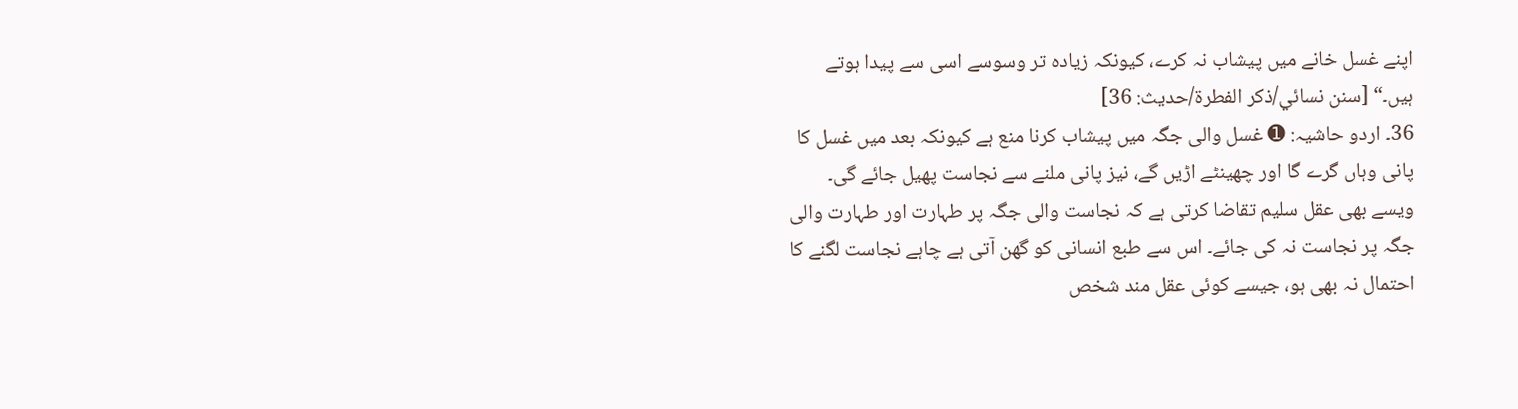اپنے غسل خانے میں پیشاب نہ کرے، کیونکہ زیادہ تر وسوسے اسی سے پیدا ہوتے ہیں۔“ [سنن نسائي/ذكر الفطرة/حدیث: 36]
36۔ اردو حاشیہ: ➊ غسل والی جگہ میں پیشاب کرنا منع ہے کیونکہ بعد میں غسل کا پانی وہاں گرے گا اور چھینٹے اڑیں گے، نیز پانی ملنے سے نجاست پھیل جائے گی۔ ویسے بھی عقل سلیم تقاضا کرتی ہے کہ نجاست والی جگہ پر طہارت اور طہارت والی جگہ پر نجاست نہ کی جائے۔ اس سے طبع انسانی کو گھن آتی ہے چاہے نجاست لگنے کا احتمال نہ بھی ہو، جیسے کوئی عقل مند شخص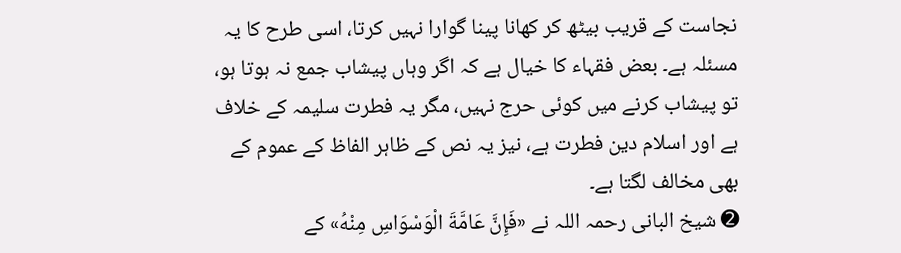نجاست کے قریب بیٹھ کر کھانا پینا گوارا نہیں کرتا، اسی طرح کا یہ مسئلہ ہے۔ بعض فقہاء کا خیال ہے کہ اگر وہاں پیشاب جمع نہ ہوتا ہو، تو پیشاب کرنے میں کوئی حرج نہیں، مگر یہ فطرت سلیمہ کے خلاف ہے اور اسلام دین فطرت ہے، نیز یہ نص کے ظاہر الفاظ کے عموم کے بھی مخالف لگتا ہے۔
➋ شیخ البانی رحمہ اللہ نے «فَإِنَّ عَامَّةَ الْوَسْوَاسِ مِنْهُ» کے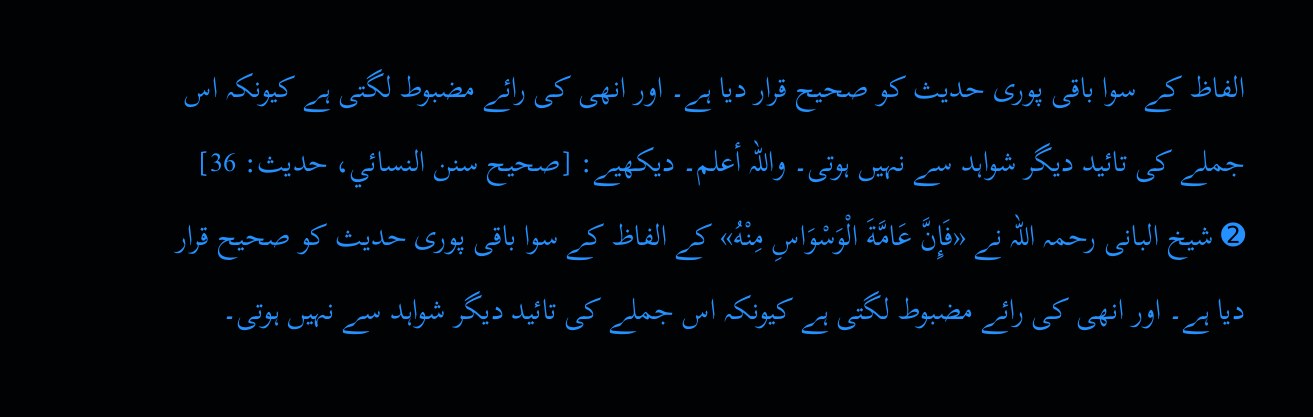الفاظ کے سوا باقی پوری حدیث کو صحیح قرار دیا ہے۔ اور انھی کی رائے مضبوط لگتی ہے کیونکہ اس جملے کی تائید دیگر شواہد سے نہیں ہوتی۔ واللہ أعلم۔ دیکھیے: [صحیح سنن النسائي، حدیث: 36]
➋ شیخ البانی رحمہ اللہ نے «فَإِنَّ عَامَّةَ الْوَسْوَاسِ مِنْهُ» کے الفاظ کے سوا باقی پوری حدیث کو صحیح قرار دیا ہے۔ اور انھی کی رائے مضبوط لگتی ہے کیونکہ اس جملے کی تائید دیگر شواہد سے نہیں ہوتی۔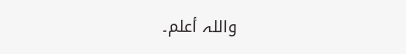واللہ أعلم۔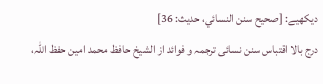دیکھیے: [صحیح سنن النسائي، حدیث: 36]
درج بالا اقتباس سنن نسائی ترجمہ و فوائد از الشیخ حافظ محمد امین حفظ اللہ،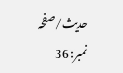حدیث/صفحہ نمبر: 36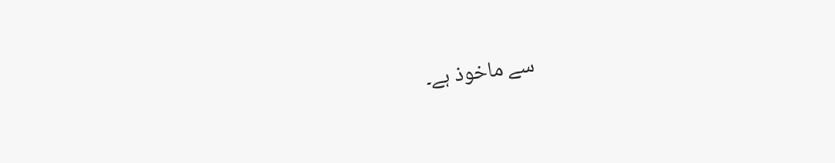سے ماخوذ ہے۔